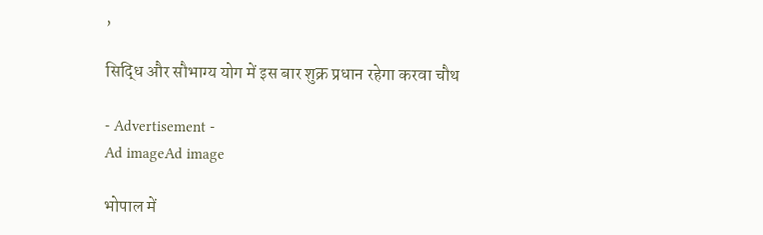,

सिद्धि और सौभाग्य योग में इस बार शुक्र प्रधान रहेगा करवा चौथ

- Advertisement -
Ad imageAd image

भोपाल में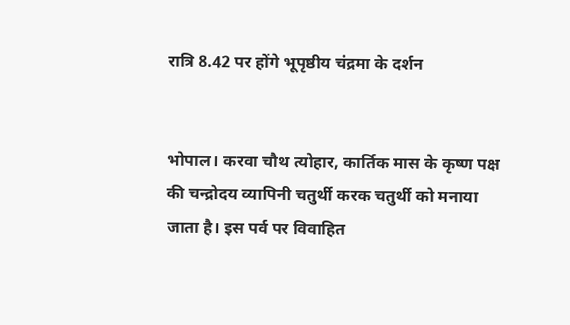रात्रि 8.42 पर होंगे भूपृष्ठीय चंद्रमा के दर्शन


भोपाल। करवा चौथ त्योहार, कार्तिक मास के कृष्ण पक्ष की चन्द्रोदय व्यापिनी चतुर्थी करक चतुर्थी को मनाया जाता है। इस पर्व पर विवाहित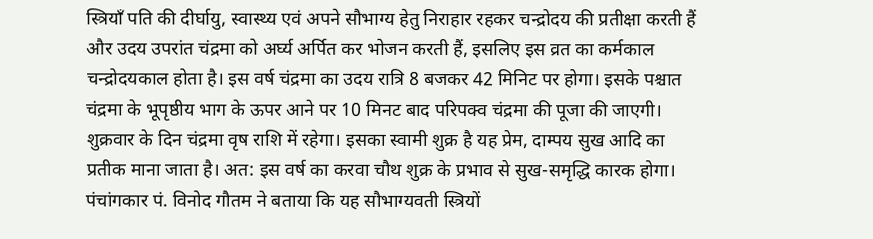स्त्रियाँ पति की दीर्घायु, स्वास्थ्य एवं अपने सौभाग्य हेतु निराहार रहकर चन्द्रोदय की प्रतीक्षा करती हैं और उदय उपरांत चंद्रमा को अर्घ्य अर्पित कर भोजन करती हैं, इसलिए इस व्रत का कर्मकाल चन्द्रोदयकाल होता है। इस वर्ष चंद्रमा का उदय रात्रि 8 बजकर 42 मिनिट पर होगा। इसके पश्चात चंद्रमा के भूपृष्ठीय भाग के ऊपर आने पर 10 मिनट बाद परिपक्व चंद्रमा की पूजा की जाएगी। शुक्रवार के दिन चंद्रमा वृष राशि में रहेगा। इसका स्वामी शुक्र है यह प्रेम, दाम्पय सुख आदि का प्रतीक माना जाता है। अत: इस वर्ष का करवा चौथ शुक्र के प्रभाव से सुख-समृद्धि कारक होगा।
पंचांगकार पं. विनोद गौतम ने बताया कि यह सौभाग्यवती स्त्रियों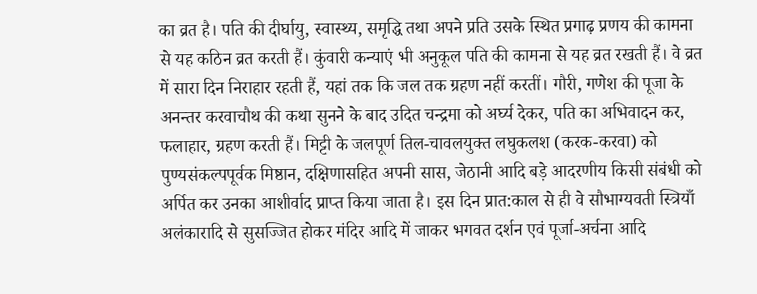का व्रत है। पति की दीर्घायु, स्वास्थ्य, समृद्धि तथा अपने प्रति उसके स्थित प्रगाढ़ प्रणय की कामना से यह कठिन व्रत करती हैं। कुंवारी कन्याएं भी अनुकूल पति की कामना से यह व्रत रखती हैं। वे व्रत में सारा दिन निराहार रहती हैं, यहां तक कि जल तक ग्रहण नहीं करतीं। गौरी, गणेश की पूजा के अनन्तर करवाचौथ की कथा सुनने के बाद उदित चन्द्रमा को अर्घ्य देकर, पति का अभिवादन कर, फलाहार, ग्रहण करती हैं। मिट्टी के जलपूर्ण तिल-चावलयुक्त लघुकलश (करक-करवा) को पुण्यसंकल्पपूर्वक मिष्ठान, दक्षिणासहित अपनी सास, जेठानी आदि बड़े आदरणीय किसी संबंधी को अर्पित कर उनका आशीर्वाद प्राप्त किया जाता है। इस दिन प्रात:काल से ही वे सौभाग्यवती स्त्रियाँ अलंकारादि से सुसज्जित होकर मंदिर आदि में जाकर भगवत दर्शन एवं पूर्जा-अर्चना आदि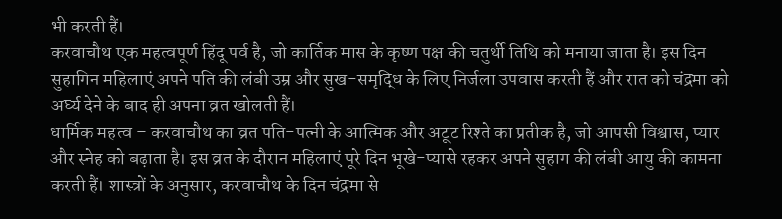भी करती हैं।
करवाचौथ एक महत्वपूर्ण हिंदू पर्व है, जो कार्तिक मास के कृष्ण पक्ष की चतुर्थी तिथि को मनाया जाता है। इस दिन सुहागिन महिलाएं अपने पति की लंबी उम्र और सुख-समृद्धि के लिए निर्जला उपवास करती हैं और रात को चंद्रमा को अर्घ्य देने के बाद ही अपना व्रत खोलती हैं।
धार्मिक महत्व – करवाचौथ का व्रत पति-पत्नी के आत्मिक और अटूट रिश्ते का प्रतीक है, जो आपसी विश्वास, प्यार और स्नेह को बढ़ाता है। इस व्रत के दौरान महिलाएं पूरे दिन भूखे-प्यासे रहकर अपने सुहाग की लंबी आयु की कामना करती हैं। शास्त्रों के अनुसार, करवाचौथ के दिन चंद्रमा से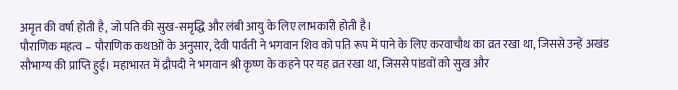अमृत की वर्षा होती है, जो पति की सुख-समृद्धि और लंबी आयु के लिए लाभकारी होती है।
पौराणिक महत्व – पौराणिक कथाओं के अनुसार, देवी पार्वती ने भगवान शिव को पति रूप में पाने के लिए करवाचौथ का व्रत रखा था, जिससे उन्हें अखंड सौभाग्य की प्राप्ति हुई। महाभारत में द्रौपदी ने भगवान श्री कृष्ण के कहने पर यह व्रत रखा था, जिससे पांडवों को सुख और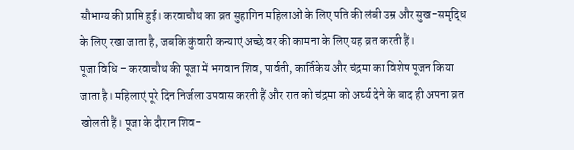सौभाग्य की प्राप्ति हुई। करवाचौथ का व्रत सुहागिन महिलाओं के लिए पति की लंबी उम्र और सुख-समृद्धि के लिए रखा जाता है, जबकि कुंवारी कन्याएं अच्छे वर की कामना के लिए यह व्रत करती हैं।
पूजा विधि – करवाचौथ की पूजा में भगवान शिव, पार्वती, कार्तिकेय और चंद्रमा का विशेष पूजन किया जाता है। महिलाएं पूरे दिन निर्जला उपवास करती हैं और रात को चंद्रमा को अर्घ्य देने के बाद ही अपना व्रत खोलती हैं। पूजा के दौरान शिव-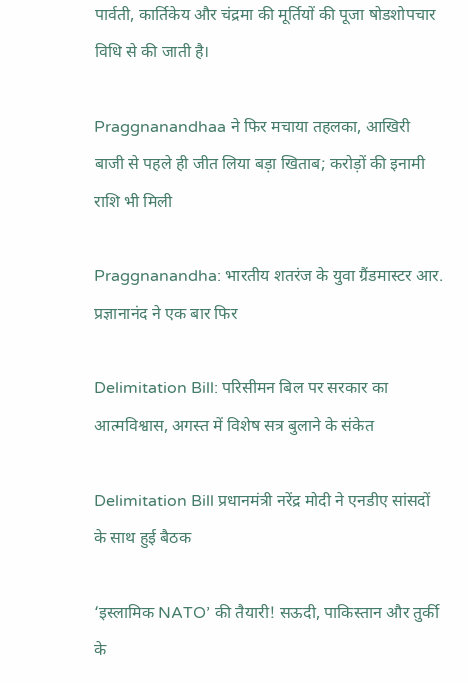पार्वती, कार्तिकेय और चंद्रमा की मूर्तियों की पूजा षोडशोपचार विधि से की जाती है।

Praggnanandhaa ने फिर मचाया तहलका, आखिरी बाजी से पहले ही जीत लिया बड़ा खिताब; करोड़ों की इनामी राशि भी मिली

Praggnanandha: भारतीय शतरंज के युवा ग्रैंडमास्टर आर. प्रज्ञानानंद ने एक बार फिर

Delimitation Bill: परिसीमन बिल पर सरकार का आत्मविश्वास, अगस्त में विशेष सत्र बुलाने के संकेत

Delimitation Bill प्रधानमंत्री नरेंद्र मोदी ने एनडीए सांसदों के साथ हुई बैठक

‘इस्लामिक NATO’ की तैयारी! सऊदी, पाकिस्तान और तुर्की के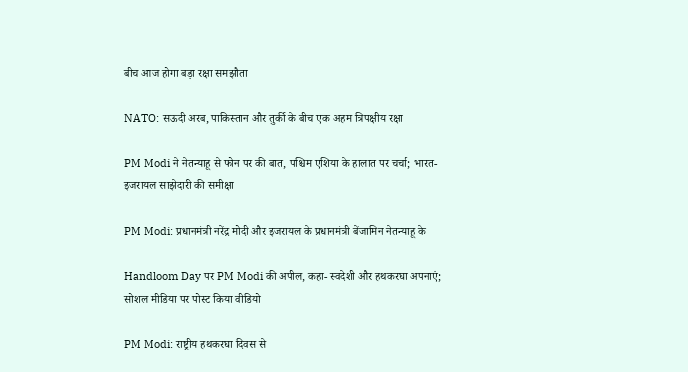बीच आज होगा बड़ा रक्षा समझौता

NATO: सऊदी अरब, पाकिस्तान और तुर्की के बीच एक अहम त्रिपक्षीय रक्षा

PM Modi ने नेतन्याहू से फोन पर की बात, पश्चिम एशिया के हालात पर चर्चा; भारत-इजरायल साझेदारी की समीक्षा

PM Modi: प्रधानमंत्री नरेंद्र मोदी और इजरायल के प्रधानमंत्री बेंजामिन नेतन्याहू के

Handloom Day पर PM Modi की अपील, कहा- स्वदेशी और हथकरघा अपनाएं; सोशल मीडिया पर पोस्ट किया वीडियो

PM Modi: राष्ट्रीय हथकरघा दिवस से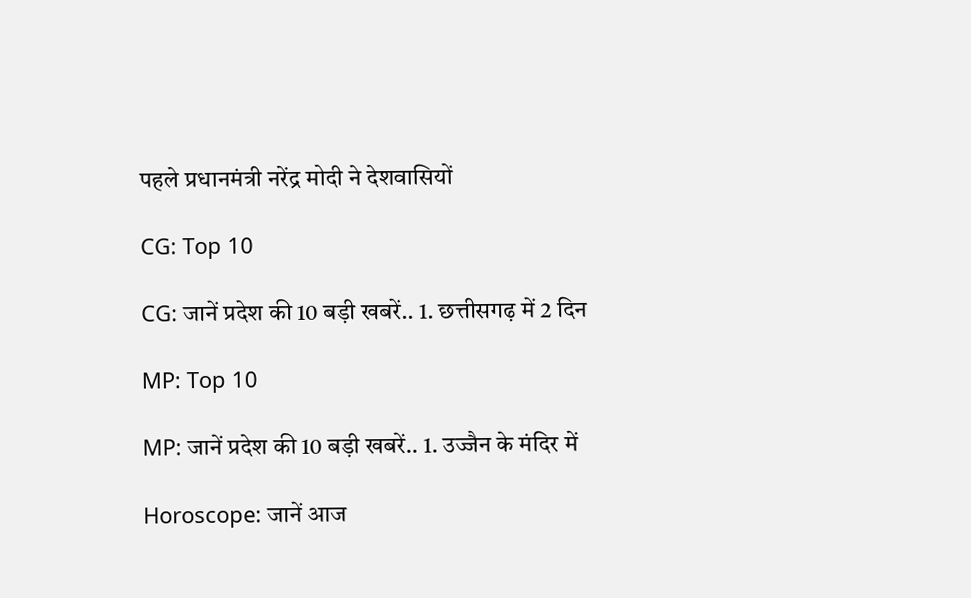पहले प्रधानमंत्री नरेंद्र मोदी ने देशवासियों

CG: Top 10

CG: जानें प्रदेश की 10 बड़ी खबरें.. 1. छत्तीसगढ़ में 2 दिन

MP: Top 10

MP: जानें प्रदेश की 10 बड़ी खबरें.. 1. उज्जैन के मंदिर में

Horoscope: जानें आज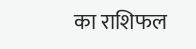का राशिफल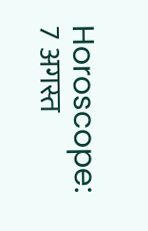Horoscope: 7 अगस्त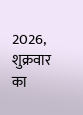2026, शुक्रवार का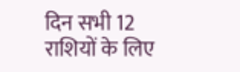दिन सभी 12 राशियों के लिए